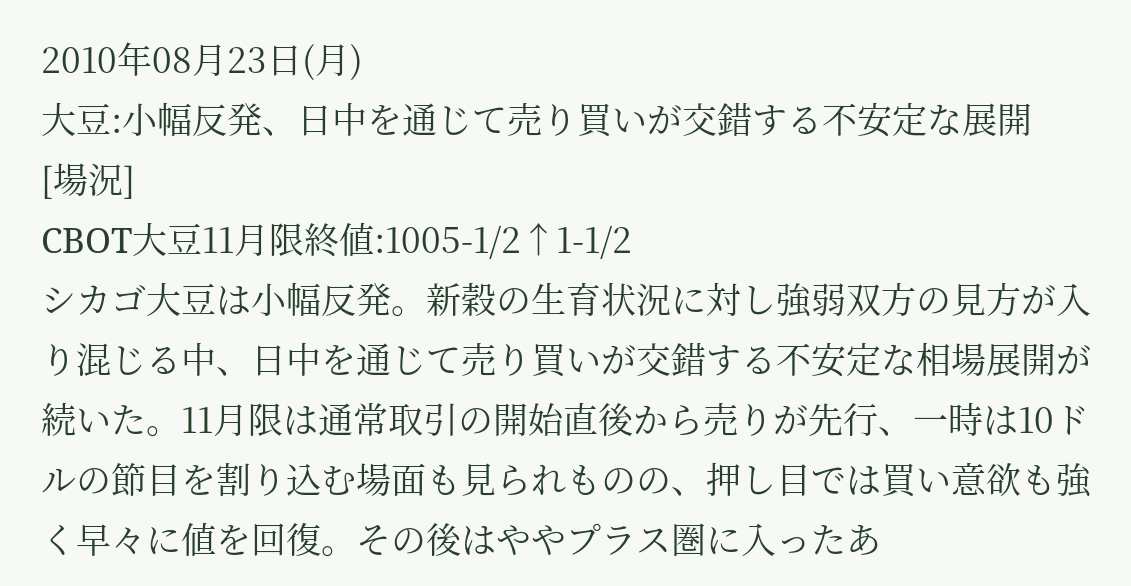2010年08月23日(月)
大豆:小幅反発、日中を通じて売り買いが交錯する不安定な展開
[場況]
CBOT大豆11月限終値:1005-1/2↑1-1/2
シカゴ大豆は小幅反発。新穀の生育状況に対し強弱双方の見方が入り混じる中、日中を通じて売り買いが交錯する不安定な相場展開が続いた。11月限は通常取引の開始直後から売りが先行、一時は10ドルの節目を割り込む場面も見られものの、押し目では買い意欲も強く早々に値を回復。その後はややプラス圏に入ったあ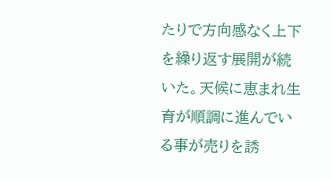たりで方向感なく上下を繰り返す展開が続いた。天候に恵まれ生育が順調に進んでいる事が売りを誘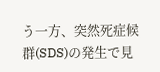う一方、突然死症候群(SDS)の発生で見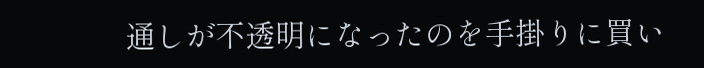通しが不透明になったのを手掛りに買い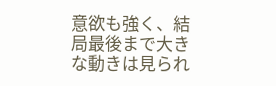意欲も強く、結局最後まで大きな動きは見られ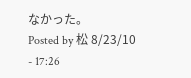なかった。
Posted by 松 8/23/10 - 17:26